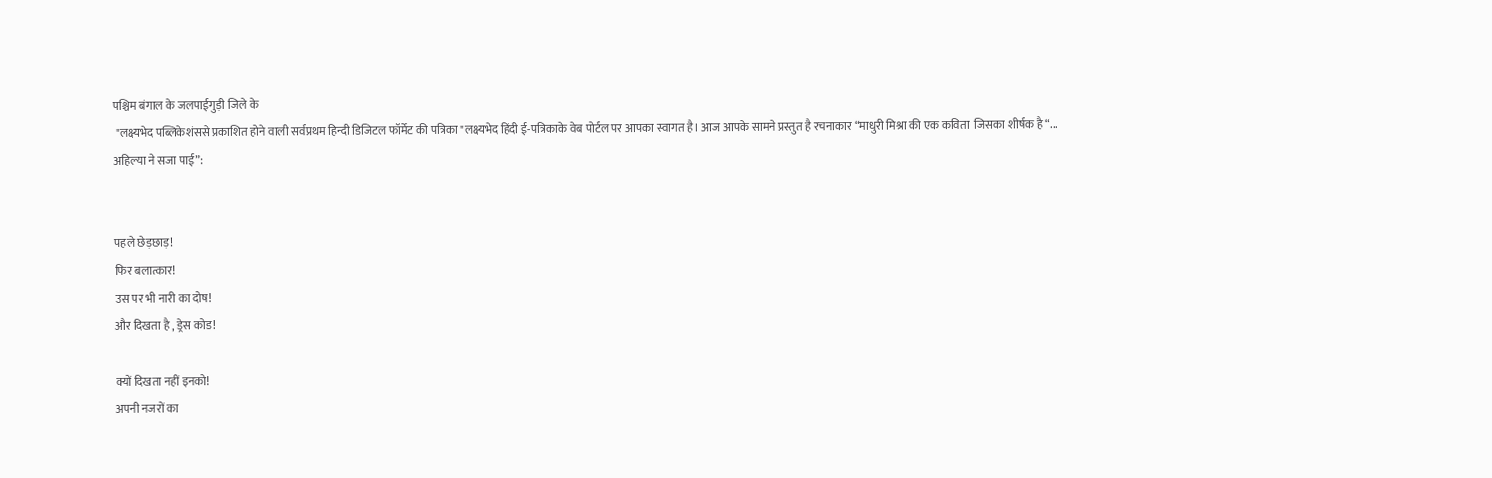पश्चिम बंगाल के जलपाईगुड़ी जिले के
 "लक्ष्यभेद पब्लिकेशंससे प्रकाशित होने वाली सर्वप्रथम हिन्दी डिजिटल फॉर्मेट की पत्रिका "लक्ष्यभेद हिंदी ई-पत्रिकाके वेब पोर्टल पर आपका स्वागत है। आज आपके सामने प्रस्तुत है रचनाकार “माधुरी मिश्रा की एक कविता  जिसका शीर्षक है “... अहिल्या ने सजा पाई”:


पहले छेड़छाड़!
फिर बलात्कार!
उस पर भी नारी का दोष!
और दिखता है , ड्रेस कोड!

क्यों दिखता नहीं इनको!
अपनी नजरों का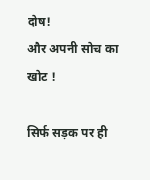दोष!
और अपनी सोच का खोट !

सिर्फ सड़क पर ही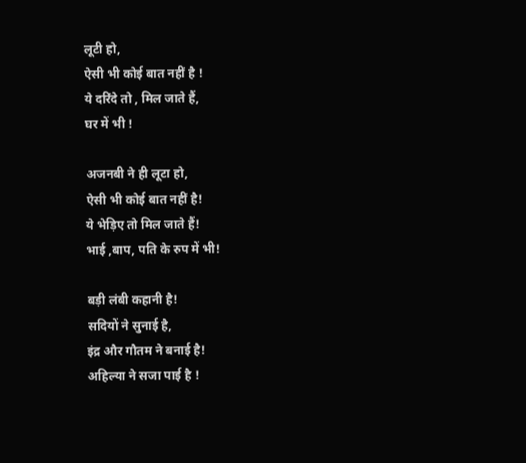लूटी हो,
ऐसी भी कोई बात नहीं है !
ये दरिंदे तो , मिल जाते हैं,
घर में भी !

अजनबी ने ही लूटा हो,
ऐसी भी कोई बात नहीं है!
ये भेड़िए तो मिल जाते हैं!
भाई ,बाप, पति के रुप में भी!

बड़ी लंबी कहानी है!
सदियों ने सुनाई है,
इंद्र और गौतम ने बनाई है!
अहिल्या ने सजा पाई है !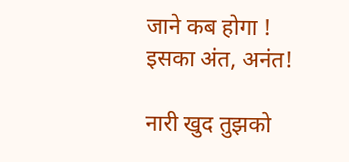जाने कब होगा !
इसका अंत, अनंत!

नारी खुद तुझको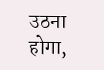उठना होगा,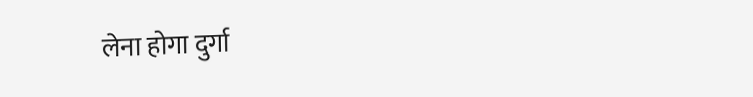लेना होगा दुर्गा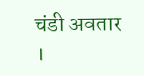चंडी अवतार ।